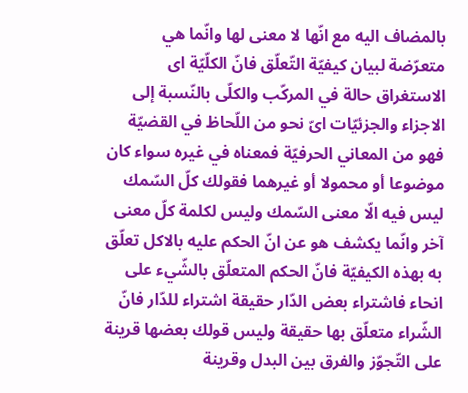بالمضاف اليه مع انّها لا معنى لها وانّما هي متعرّضة لبيان كيفيّة التّعلّق فانّ الكلّيّة اى الاستغراق حالة في المركّب والكلّى بالنّسبة إلى الاجزاء والجزئيّات اىّ نحو من اللّحاظ في القضيّة فهو من المعاني الحرفيّة فمعناه في غيره سواء كان موضوعا أو محمولا أو غيرهما فقولك كلّ السّمك ليس فيه الّا معنى السّمك وليس لكلمة كلّ معنى آخر وانّما يكشف هو عن انّ الحكم عليه بالاكل تعلّق به بهذه الكيفيّة فانّ الحكم المتعلّق بالشّيء على انحاء فاشتراء بعض الدّار حقيقة اشتراء للدّار فانّ الشّراء متعلّق بها حقيقة وليس قولك بعضها قرينة على التّجوّز والفرق بين البدل وقرينة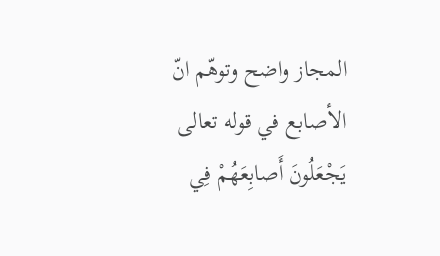المجاز واضح وتوهّم انّ الأصابع في قوله تعالى
يَجْعَلُونَ أَصابِعَهُمْ فِي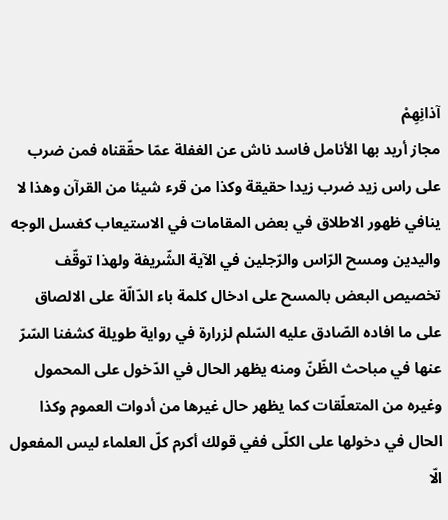آذانِهِمْ
مجاز أريد بها الأنامل فاسد ناش عن الغفلة عمّا حقّقناه فمن ضرب على راس زيد ضرب زيدا حقيقة وكذا من قرء شيئا من القرآن وهذا لا ينافي ظهور الاطلاق في بعض المقامات في الاستيعاب كغسل الوجه واليدين ومسح الرّاس والرّجلين في الآية الشّريفة ولهذا توقّف تخصيص البعض بالمسح على ادخال كلمة باء الدّالّة على الالصاق على ما افاده الصّادق عليه السّلم لزرارة في رواية طويلة كشفنا السّرّ عنها في مباحث الظّنّ ومنه يظهر الحال في الدّخول على المحمول وغيره من المتعلّقات كما يظهر حال غيرها من أدوات العموم وكذا الحال في دخولها على الكلّى ففي قولك أكرم كلّ العلماء ليس المفعول الّا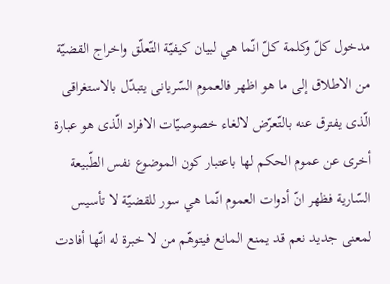مدخول كلّ وكلمة كلّ انّما هي لبيان كيفيّة التّعلّق واخراج القضيّة من الاطلاق إلى ما هو اظهر فالعموم السّريانى يتبدّل بالاستغراقى الّذى يفترق عنه بالتّعرّض لالغاء خصوصيّات الافراد الّذى هو عبارة أخرى عن عموم الحكم لها باعتبار كون الموضوع نفس الطّبيعة السّارية فظهر انّ أدوات العموم انّما هي سور للقضيّة لا تأسيس لمعنى جديد نعم قد يمنع المانع فيتوهّم من لا خبرة له انّها أفادت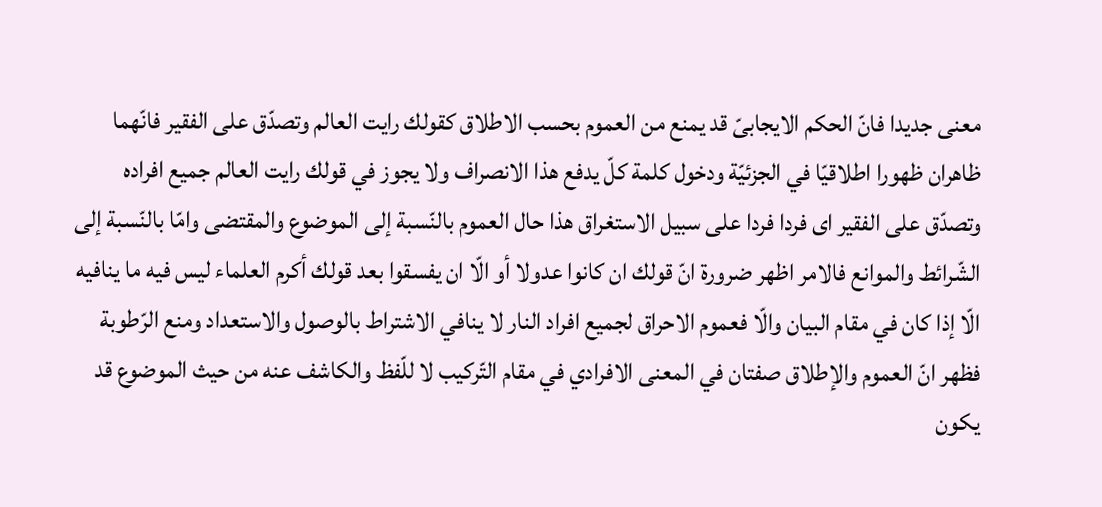معنى جديدا فانّ الحكم الايجابىّ قد يمنع من العموم بحسب الاطلاق كقولك رايت العالم وتصدّق على الفقير فانّهما ظاهران ظهورا اطلاقيّا في الجزئيّة ودخول كلمة كلّ يدفع هذا الانصراف ولا يجوز في قولك رايت العالم جميع افراده وتصدّق على الفقير اى فردا فردا على سبيل الاستغراق هذا حال العموم بالنّسبة إلى الموضوع والمقتضى وامّا بالنّسبة إلى الشّرائط والموانع فالامر اظهر ضرورة انّ قولك ان كانوا عدولا أو الّا ان يفسقوا بعد قولك أكرم العلماء ليس فيه ما ينافيه الّا إذا كان في مقام البيان والّا فعموم الاحراق لجميع افراد النار لا ينافي الاشتراط بالوصول والاستعداد ومنع الرّطوبة فظهر انّ العموم والإطلاق صفتان في المعنى الافرادي في مقام التّركيب لا للّفظ والكاشف عنه من حيث الموضوع قد يكون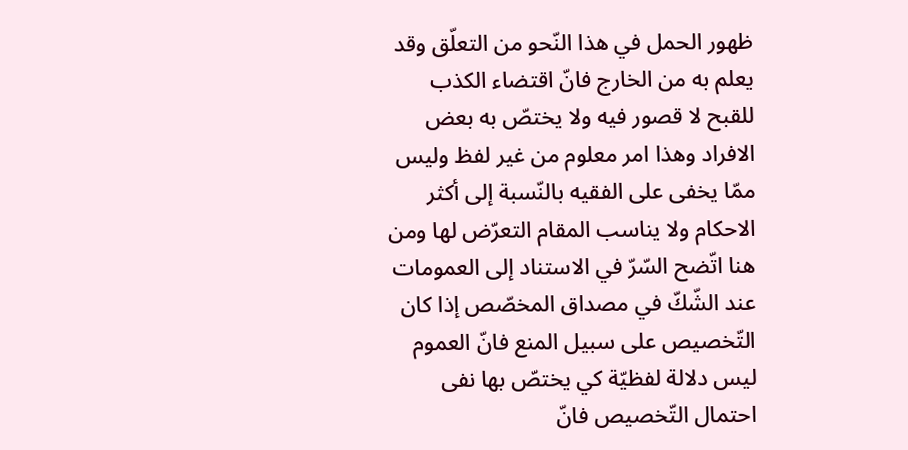ظهور الحمل في هذا النّحو من التعلّق وقد يعلم به من الخارج فانّ اقتضاء الكذب للقبح لا قصور فيه ولا يختصّ به بعض الافراد وهذا امر معلوم من غير لفظ وليس ممّا يخفى على الفقيه بالنّسبة إلى أكثر الاحكام ولا يناسب المقام التعرّض لها ومن هنا اتّضح السّرّ في الاستناد إلى العمومات عند الشّكّ في مصداق المخصّص إذا كان التّخصيص على سبيل المنع فانّ العموم ليس دلالة لفظيّة كي يختصّ بها نفى احتمال التّخصيص فانّ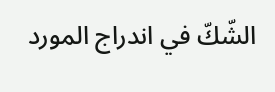الشّكّ في اندراج المورد